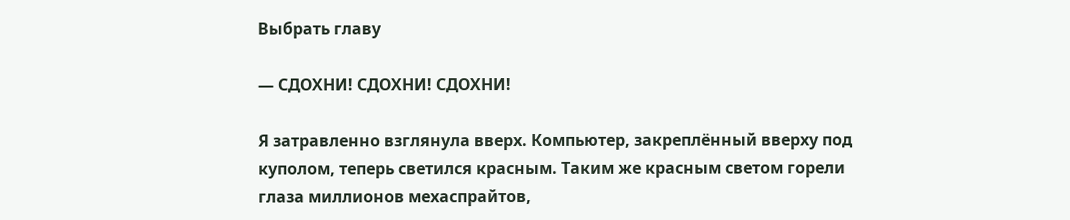Выбрать главу

— СДОХНИ! СДОХНИ! СДОХНИ!

Я затравленно взглянула вверх. Компьютер, закреплённый вверху под куполом, теперь светился красным. Таким же красным светом горели глаза миллионов мехаспрайтов,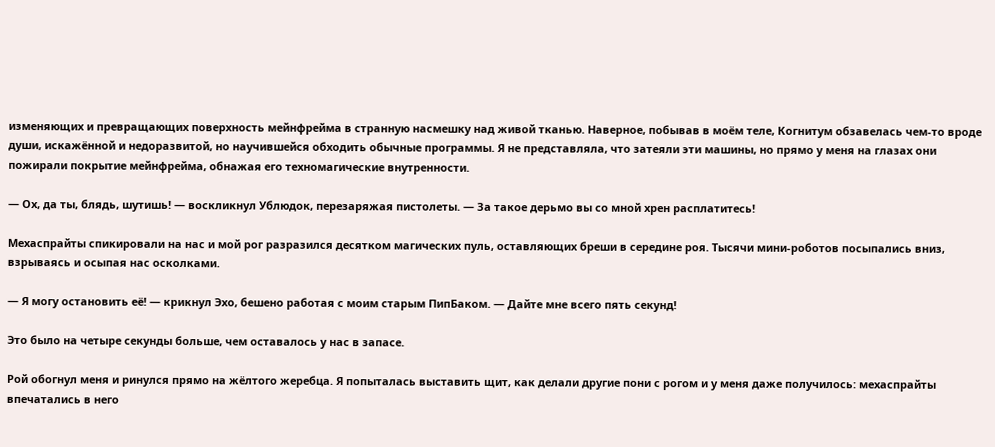изменяющих и превращающих поверхность мейнфрейма в странную насмешку над живой тканью. Наверное, побывав в моём теле, Когнитум обзавелась чем-то вроде души, искажённой и недоразвитой, но научившейся обходить обычные программы. Я не представляла, что затеяли эти машины, но прямо у меня на глазах они пожирали покрытие мейнфрейма, обнажая его техномагические внутренности.

— Ох, да ты, блядь, шутишь! — воскликнул Ублюдок, перезаряжая пистолеты. — За такое дерьмо вы со мной хрен расплатитесь!

Мехаспрайты спикировали на нас и мой рог разразился десятком магических пуль, оставляющих бреши в середине роя. Тысячи мини-роботов посыпались вниз, взрываясь и осыпая нас осколками.

— Я могу остановить её! — крикнул Эхо, бешено работая с моим старым ПипБаком. — Дайте мне всего пять секунд!

Это было на четыре секунды больше, чем оставалось у нас в запасе.

Рой обогнул меня и ринулся прямо на жёлтого жеребца. Я попыталась выставить щит, как делали другие пони с рогом и у меня даже получилось: мехаспрайты впечатались в него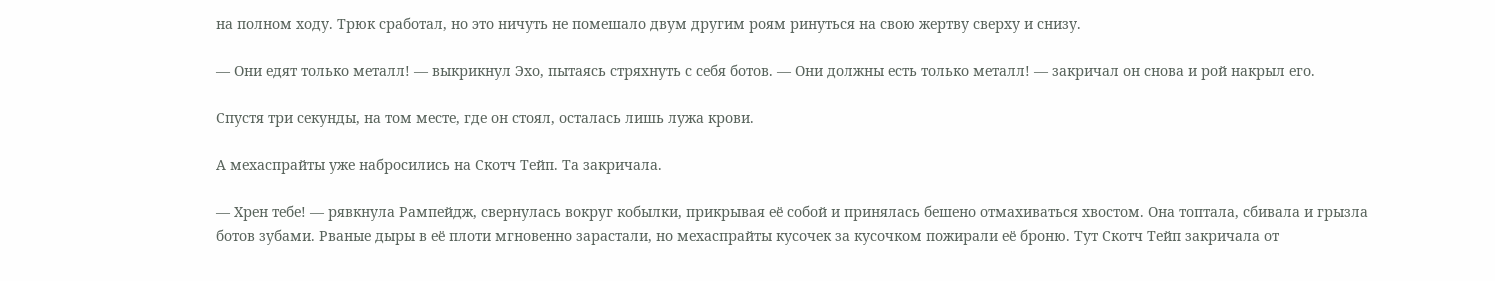на полном ходу. Трюк сработал, но это ничуть не помешало двум другим роям ринуться на свою жертву сверху и снизу.

— Они едят только металл! — выкрикнул Эхо, пытаясь стряхнуть с себя ботов. — Они должны есть только металл! — закричал он снова и рой накрыл его.

Спустя три секунды, на том месте, где он стоял, осталась лишь лужа крови.

А мехаспрайты уже набросились на Скотч Тейп. Та закричала.

— Хрен тебе! — рявкнула Рампейдж, свернулась вокруг кобылки, прикрывая её собой и принялась бешено отмахиваться хвостом. Она топтала, сбивала и грызла ботов зубами. Рваные дыры в её плоти мгновенно зарастали, но мехаспрайты кусочек за кусочком пожирали её броню. Тут Скотч Тейп закричала от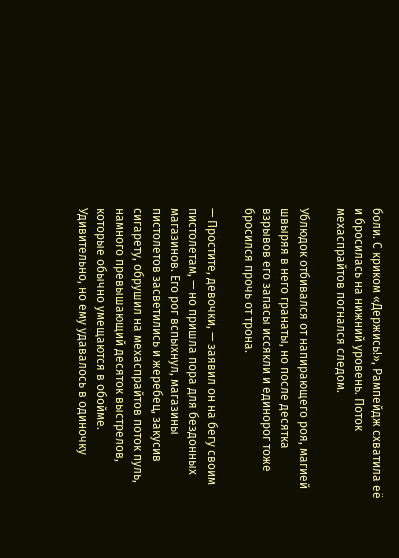боли. С криком «Держись!», Рампейдж схватила её и бросилась на нижний уровень. Поток мехаспрайтов погнался следом.

Ублюдок отбивался от напирающего роя, магией швыряя в него гранаты, но после десятка взрывов его запасы иссякли и единорог тоже бросился прочь от трона.

— Простите, девочки, — заявил он на бегу своим пистолетам, — но пришла пора для бездонных магазинов. Его рог вспыхнул, магазины пистолетов засветились и жеребец, закусив сигарету, обрушил на мехаспрайтов поток пуль, намного превышающий десяток выстрелов, которые обычно умещаются в обойме. Удивительно, но ему удавалось в одиночку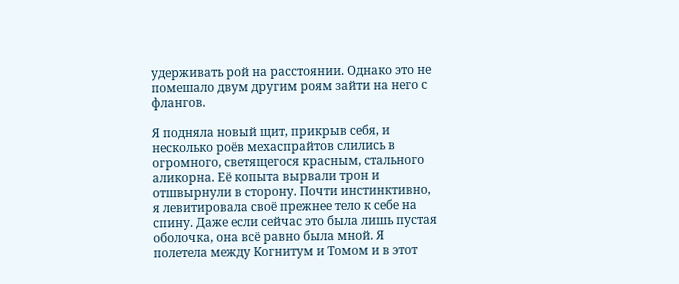удерживать рой на расстоянии. Однако это не помешало двум другим роям зайти на него с флангов.

Я подняла новый щит, прикрыв себя, и несколько роёв мехаспрайтов слились в огромного, светящегося красным, стального аликорна. Её копыта вырвали трон и отшвырнули в сторону. Почти инстинктивно, я левитировала своё прежнее тело к себе на спину. Даже если сейчас это была лишь пустая оболочка, она всё равно была мной. Я полетела между Когнитум и Томом и в этот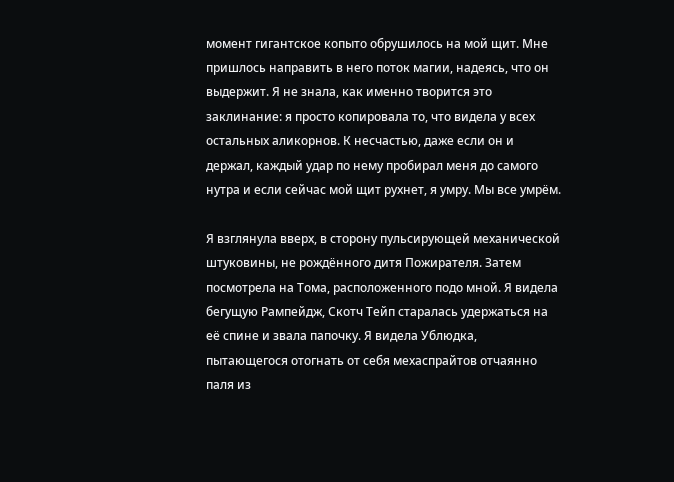момент гигантское копыто обрушилось на мой щит. Мне пришлось направить в него поток магии, надеясь, что он выдержит. Я не знала, как именно творится это заклинание: я просто копировала то, что видела у всех остальных аликорнов. К несчастью, даже если он и держал, каждый удар по нему пробирал меня до самого нутра и если сейчас мой щит рухнет, я умру. Мы все умрём.

Я взглянула вверх, в сторону пульсирующей механической штуковины, не рождённого дитя Пожирателя. Затем посмотрела на Тома, расположенного подо мной. Я видела бегущую Рампейдж, Скотч Тейп старалась удержаться на её спине и звала папочку. Я видела Ублюдка, пытающегося отогнать от себя мехаспрайтов отчаянно паля из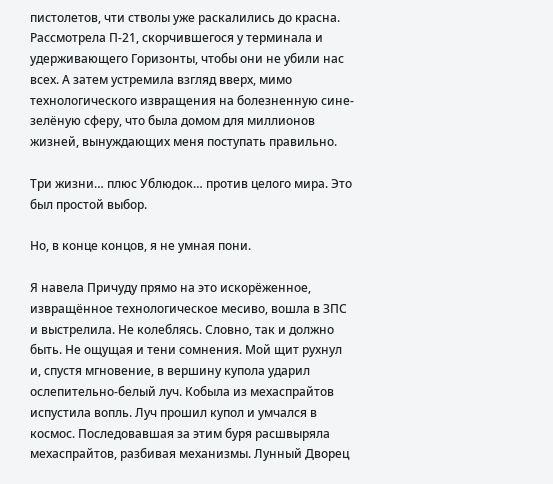пистолетов, чти стволы уже раскалились до красна. Рассмотрела П-21, скорчившегося у терминала и удерживающего Горизонты, чтобы они не убили нас всех. А затем устремила взгляд вверх, мимо технологического извращения на болезненную сине-зелёную сферу, что была домом для миллионов жизней, вынуждающих меня поступать правильно.

Три жизни… плюс Ублюдок… против целого мира. Это был простой выбор.

Но, в конце концов, я не умная пони.

Я навела Причуду прямо на это искорёженное, извращённое технологическое месиво, вошла в ЗПС и выстрелила. Не колеблясь. Словно, так и должно быть. Не ощущая и тени сомнения. Мой щит рухнул и, спустя мгновение, в вершину купола ударил ослепительно-белый луч. Кобыла из мехаспрайтов испустила вопль. Луч прошил купол и умчался в космос. Последовавшая за этим буря расшвыряла мехаспрайтов, разбивая механизмы. Лунный Дворец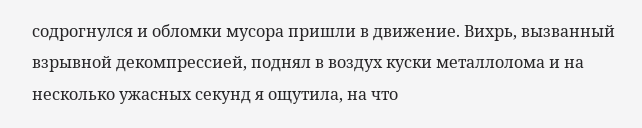содрогнулся и обломки мусора пришли в движение. Вихрь, вызванный взрывной декомпрессией, поднял в воздух куски металлолома и на несколько ужасных секунд я ощутила, на что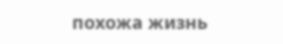похожа жизнь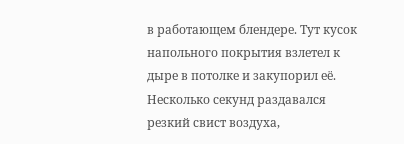в работающем блендере. Тут кусок напольного покрытия взлетел к дыре в потолке и закупорил её. Несколько секунд раздавался резкий свист воздуха,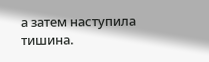а затем наступила тишина.